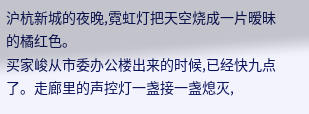沪杭新城的夜晚,霓虹灯把天空烧成一片暧昧的橘红色。
买家峻从市委办公楼出来的时候,已经快九点了。走廊里的声控灯一盏接一盏熄灭,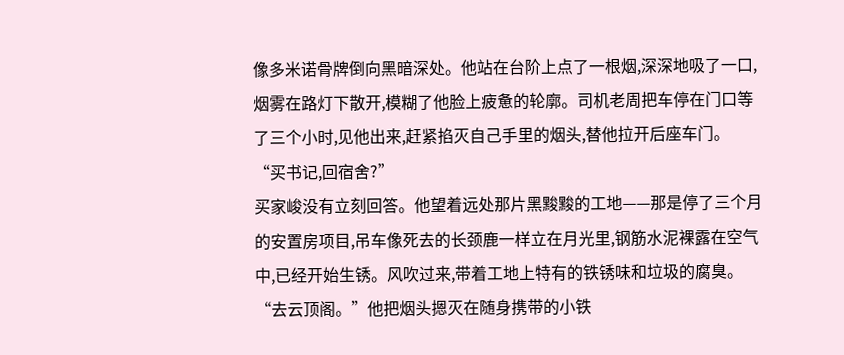像多米诺骨牌倒向黑暗深处。他站在台阶上点了一根烟,深深地吸了一口,烟雾在路灯下散开,模糊了他脸上疲惫的轮廓。司机老周把车停在门口等了三个小时,见他出来,赶紧掐灭自己手里的烟头,替他拉开后座车门。
“买书记,回宿舍?”
买家峻没有立刻回答。他望着远处那片黑黢黢的工地——那是停了三个月的安置房项目,吊车像死去的长颈鹿一样立在月光里,钢筋水泥裸露在空气中,已经开始生锈。风吹过来,带着工地上特有的铁锈味和垃圾的腐臭。
“去云顶阁。”他把烟头摁灭在随身携带的小铁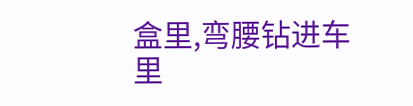盒里,弯腰钻进车里